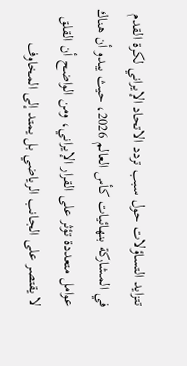تتزايد التساؤلات حول سبب تردد الاتحاد الإيراني لكرة القدم في المشاركة بنهائيات كأس العالم 2026، حيث يبدو أن هناك عوامل متعددة تؤثر على القرار الإيراني، ومن الواضح أن القلق لا يقتصر على الجانب الرياضي بل يمتد إلى المخاوف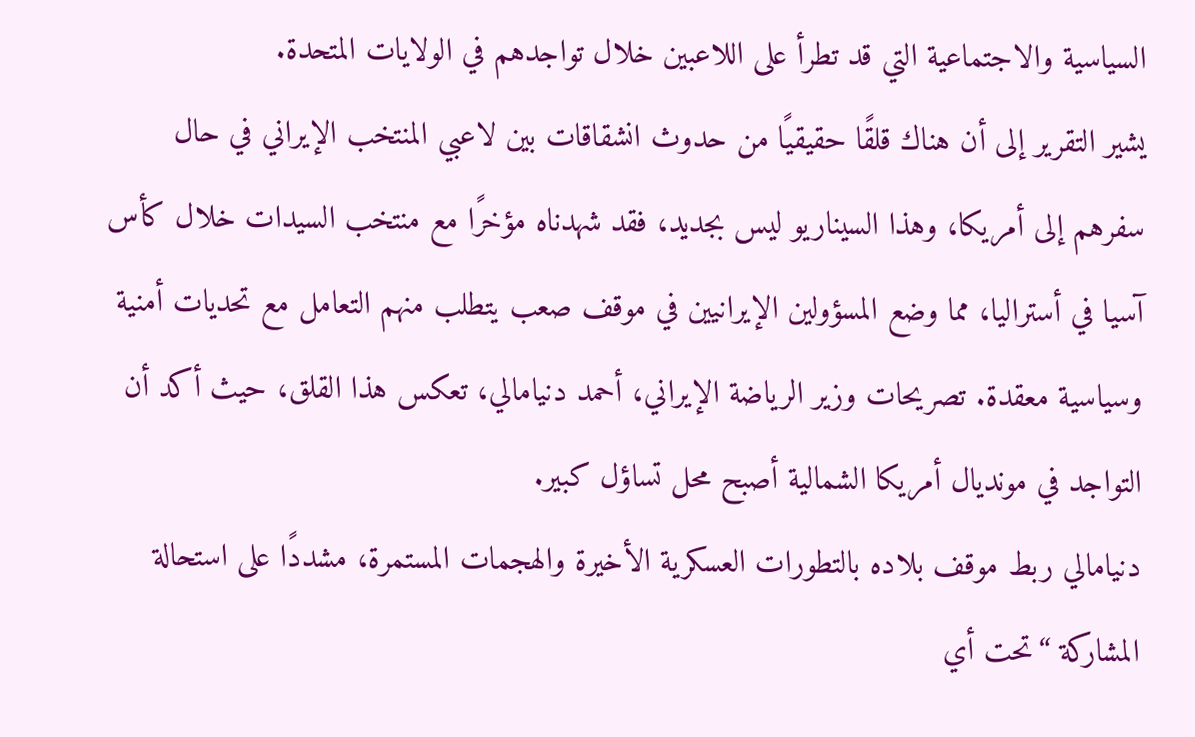السياسية والاجتماعية التي قد تطرأ على اللاعبين خلال تواجدهم في الولايات المتحدة.
يشير التقرير إلى أن هناك قلقًا حقيقيًا من حدوث انشقاقات بين لاعبي المنتخب الإيراني في حال سفرهم إلى أمريكا، وهذا السيناريو ليس بجديد، فقد شهدناه مؤخرًا مع منتخب السيدات خلال كأس آسيا في أستراليا، مما وضع المسؤولين الإيرانيين في موقف صعب يتطلب منهم التعامل مع تحديات أمنية وسياسية معقدة. تصريحات وزير الرياضة الإيراني، أحمد دنيامالي، تعكس هذا القلق، حيث أكد أن التواجد في مونديال أمريكا الشمالية أصبح محل تساؤل كبير.
دنيامالي ربط موقف بلاده بالتطورات العسكرية الأخيرة والهجمات المستمرة، مشددًا على استحالة المشاركة “تحت أي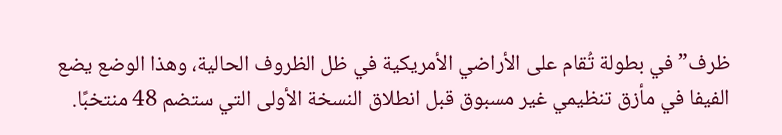ظرف” في بطولة تُقام على الأراضي الأمريكية في ظل الظروف الحالية، وهذا الوضع يضع الفيفا في مأزق تنظيمي غير مسبوق قبل انطلاق النسخة الأولى التي ستضم 48 منتخبًا.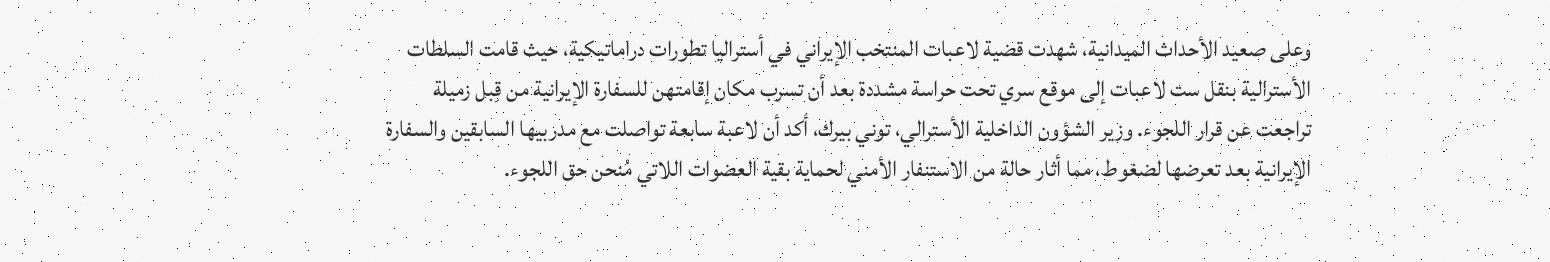وعلى صعيد الأحداث الميدانية، شهدت قضية لاعبات المنتخب الإيراني في أستراليا تطورات دراماتيكية، حيث قامت السلطات الأسترالية بنقل ست لاعبات إلى موقع سري تحت حراسة مشددة بعد أن تسرب مكان إقامتهن للسفارة الإيرانية من قِبل زميلة تراجعت عن قرار اللجوء. وزير الشؤون الداخلية الأسترالي، توني بيرك، أكد أن لاعبة سابعة تواصلت مع مدربيها السابقين والسفارة الإيرانية بعد تعرضها لضغوط، مما أثار حالة من الاستنفار الأمني لحماية بقية العضوات اللاتي مُنحن حق اللجوء.